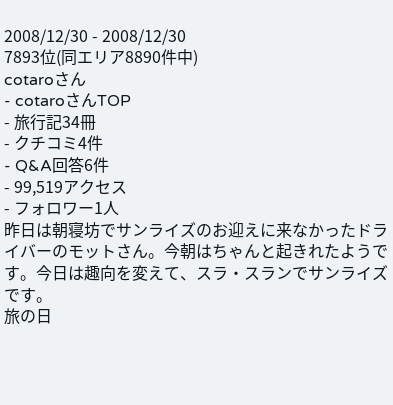2008/12/30 - 2008/12/30
7893位(同エリア8890件中)
cotaroさん
- cotaroさんTOP
- 旅行記34冊
- クチコミ4件
- Q&A回答6件
- 99,519アクセス
- フォロワー1人
昨日は朝寝坊でサンライズのお迎えに来なかったドライバーのモットさん。今朝はちゃんと起きれたようです。今日は趣向を変えて、スラ・スランでサンライズです。
旅の日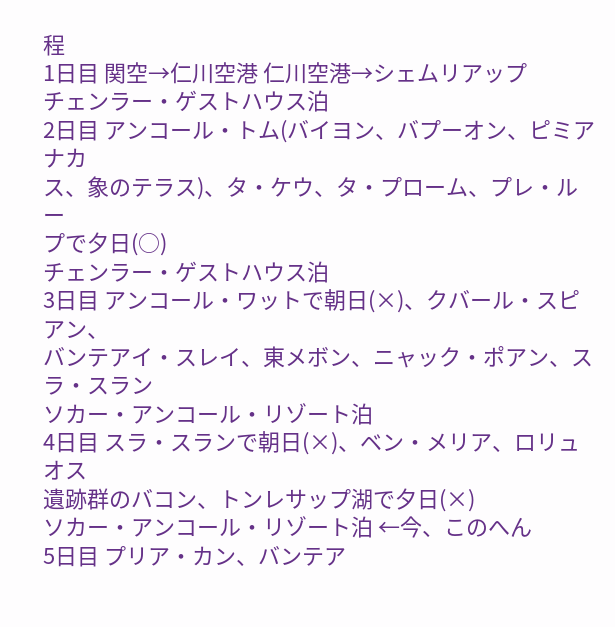程
1日目 関空→仁川空港 仁川空港→シェムリアップ
チェンラー・ゲストハウス泊
2日目 アンコール・トム(バイヨン、バプーオン、ピミアナカ
ス、象のテラス)、タ・ケウ、タ・プローム、プレ・ルー
プで夕日(○)
チェンラー・ゲストハウス泊
3日目 アンコール・ワットで朝日(×)、クバール・スピアン、
バンテアイ・スレイ、東メボン、ニャック・ポアン、ス
ラ・スラン
ソカー・アンコール・リゾート泊
4日目 スラ・スランで朝日(×)、ベン・メリア、ロリュオス
遺跡群のバコン、トンレサップ湖で夕日(×)
ソカー・アンコール・リゾート泊 ←今、このへん
5日目 プリア・カン、バンテア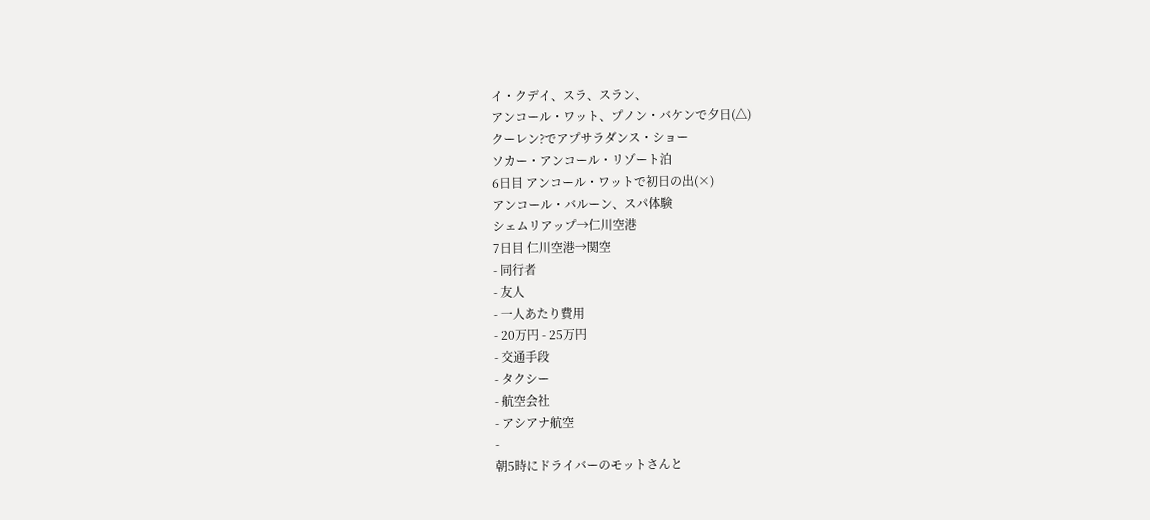イ・クデイ、スラ、スラン、
アンコール・ワット、プノン・バケンで夕日(△)
クーレン?でアプサラダンス・ショー
ソカー・アンコール・リゾート泊
6日目 アンコール・ワットで初日の出(×)
アンコール・バルーン、スパ体験
シェムリアップ→仁川空港
7日目 仁川空港→関空
- 同行者
- 友人
- 一人あたり費用
- 20万円 - 25万円
- 交通手段
- タクシー
- 航空会社
- アシアナ航空
-
朝5時にドライバーのモットさんと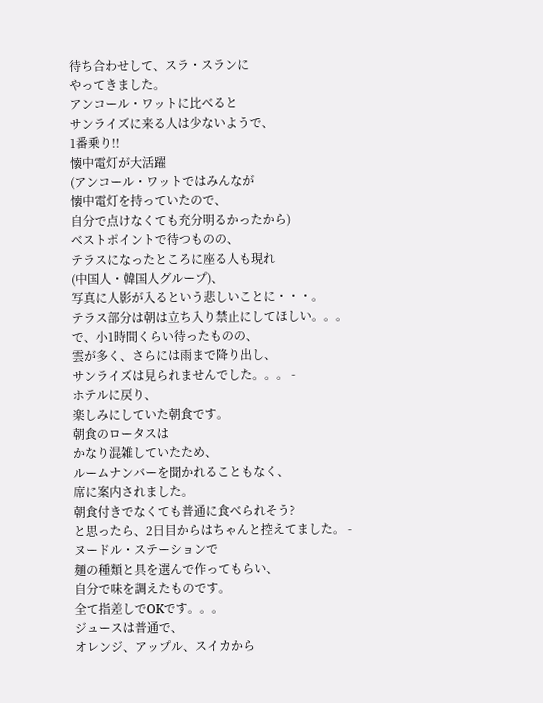待ち合わせして、スラ・スランに
やってきました。
アンコール・ワットに比べると
サンライズに来る人は少ないようで、
1番乗り!!
懐中電灯が大活躍
(アンコール・ワットではみんなが
懐中電灯を持っていたので、
自分で点けなくても充分明るかったから)
ベストポイントで待つものの、
テラスになったところに座る人も現れ
(中国人・韓国人グループ)、
写真に人影が入るという悲しいことに・・・。
テラス部分は朝は立ち入り禁止にしてほしい。。。
で、小1時間くらい待ったものの、
雲が多く、さらには雨まで降り出し、
サンライズは見られませんでした。。。 -
ホテルに戻り、
楽しみにしていた朝食です。
朝食のロータスは
かなり混雑していたため、
ルームナンバーを聞かれることもなく、
席に案内されました。
朝食付きでなくても普通に食べられそう?
と思ったら、2日目からはちゃんと控えてました。 -
ヌードル・ステーションで
麺の種類と具を選んで作ってもらい、
自分で味を調えたものです。
全て指差しでOKです。。。
ジュースは普通で、
オレンジ、アップル、スイカから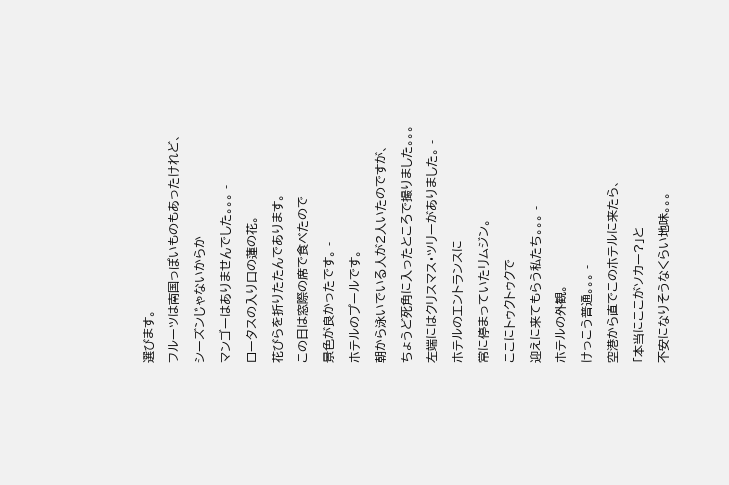選びます。
フルーツは南国っぽいものもあったけれど、
シーズンじゃないからか
マンゴーはありませんでした。。。 -
ロータスの入り口の蓮の花。
花びらを折りたたんであります。
この日は窓際の席で食べたので
景色が良かったです。 -
ホテルのプールです。
朝から泳いでいる人が2人いたのですが、
ちょうど死角に入ったところで撮りました。。。
左端にはクリスマス・ツリーがありました。 -
ホテルのエントランスに
常に停まっていたリムジン。
ここにトゥクトゥクで
迎えに来てもらう私たち。。。 -
ホテルの外観。
けっこう普通。。。 -
空港から直でこのホテルに来たら、
「本当にここがソカー?」と
不安になりそうなくらい地味。。。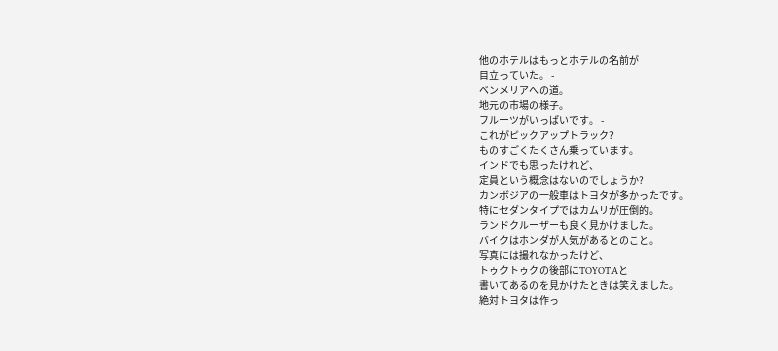他のホテルはもっとホテルの名前が
目立っていた。 -
ベンメリアへの道。
地元の市場の様子。
フルーツがいっぱいです。 -
これがピックアップトラック?
ものすごくたくさん乗っています。
インドでも思ったけれど、
定員という概念はないのでしょうか?
カンボジアの一般車はトヨタが多かったです。
特にセダンタイプではカムリが圧倒的。
ランドクルーザーも良く見かけました。
バイクはホンダが人気があるとのこと。
写真には撮れなかったけど、
トゥクトゥクの後部にTOYOTAと
書いてあるのを見かけたときは笑えました。
絶対トヨタは作っ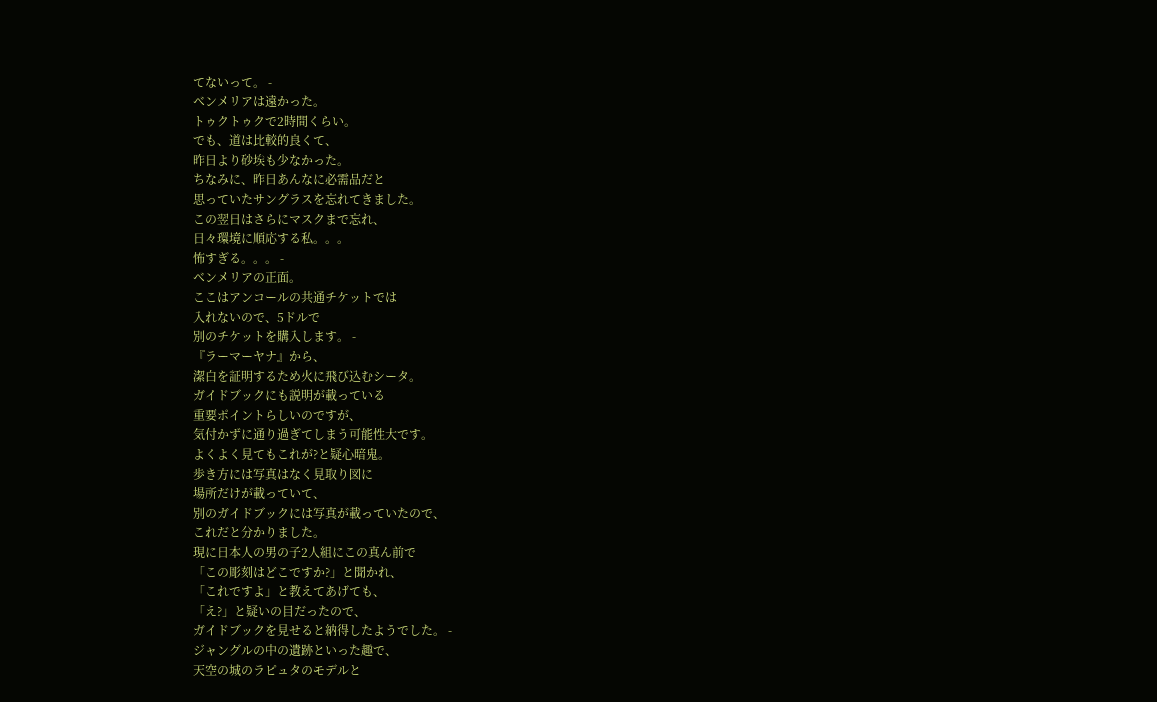てないって。 -
ベンメリアは遠かった。
トゥクトゥクで2時間くらい。
でも、道は比較的良くて、
昨日より砂埃も少なかった。
ちなみに、昨日あんなに必需品だと
思っていたサングラスを忘れてきました。
この翌日はさらにマスクまで忘れ、
日々環境に順応する私。。。
怖すぎる。。。 -
ベンメリアの正面。
ここはアンコールの共通チケットでは
入れないので、5ドルで
別のチケットを購入します。 -
『ラーマーヤナ』から、
潔白を証明するため火に飛び込むシータ。
ガイドブックにも説明が載っている
重要ポイントらしいのですが、
気付かずに通り過ぎてしまう可能性大です。
よくよく見てもこれが?と疑心暗鬼。
歩き方には写真はなく見取り図に
場所だけが載っていて、
別のガイドブックには写真が載っていたので、
これだと分かりました。
現に日本人の男の子2人組にこの真ん前で
「この彫刻はどこですか?」と聞かれ、
「これですよ」と教えてあげても、
「え?」と疑いの目だったので、
ガイドブックを見せると納得したようでした。 -
ジャングルの中の遺跡といった趣で、
天空の城のラピュタのモデルと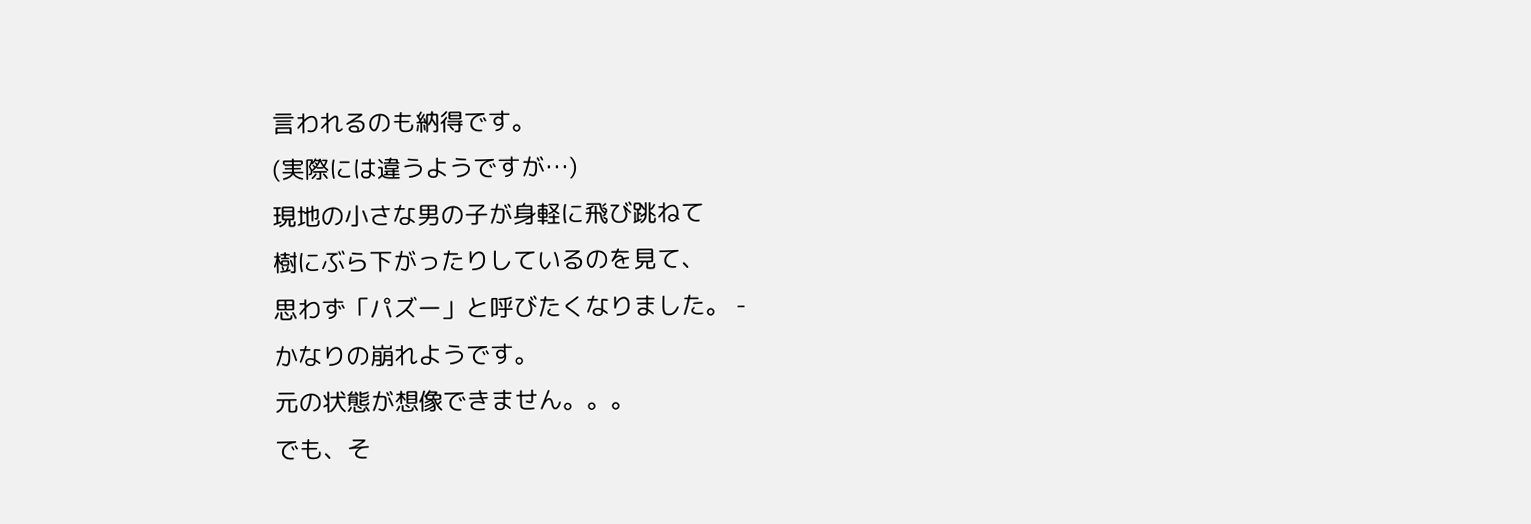言われるのも納得です。
(実際には違うようですが…)
現地の小さな男の子が身軽に飛び跳ねて
樹にぶら下がったりしているのを見て、
思わず「パズー」と呼びたくなりました。 -
かなりの崩れようです。
元の状態が想像できません。。。
でも、そ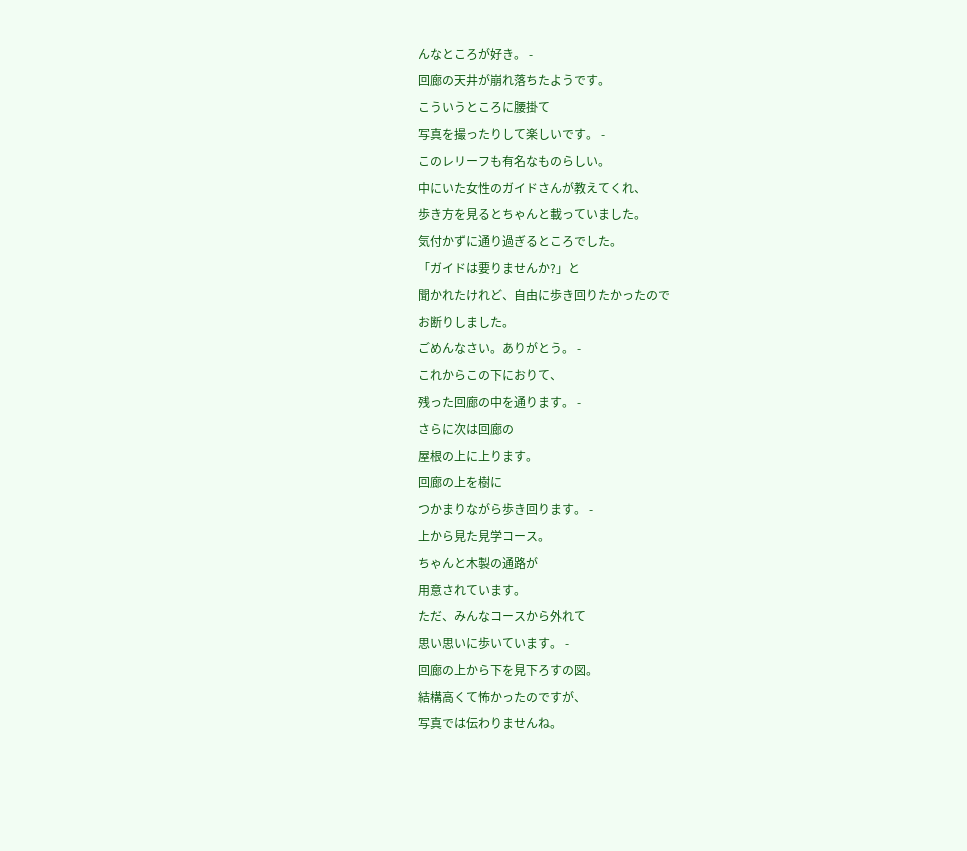んなところが好き。 -
回廊の天井が崩れ落ちたようです。
こういうところに腰掛て
写真を撮ったりして楽しいです。 -
このレリーフも有名なものらしい。
中にいた女性のガイドさんが教えてくれ、
歩き方を見るとちゃんと載っていました。
気付かずに通り過ぎるところでした。
「ガイドは要りませんか?」と
聞かれたけれど、自由に歩き回りたかったので
お断りしました。
ごめんなさい。ありがとう。 -
これからこの下におりて、
残った回廊の中を通ります。 -
さらに次は回廊の
屋根の上に上ります。
回廊の上を樹に
つかまりながら歩き回ります。 -
上から見た見学コース。
ちゃんと木製の通路が
用意されています。
ただ、みんなコースから外れて
思い思いに歩いています。 -
回廊の上から下を見下ろすの図。
結構高くて怖かったのですが、
写真では伝わりませんね。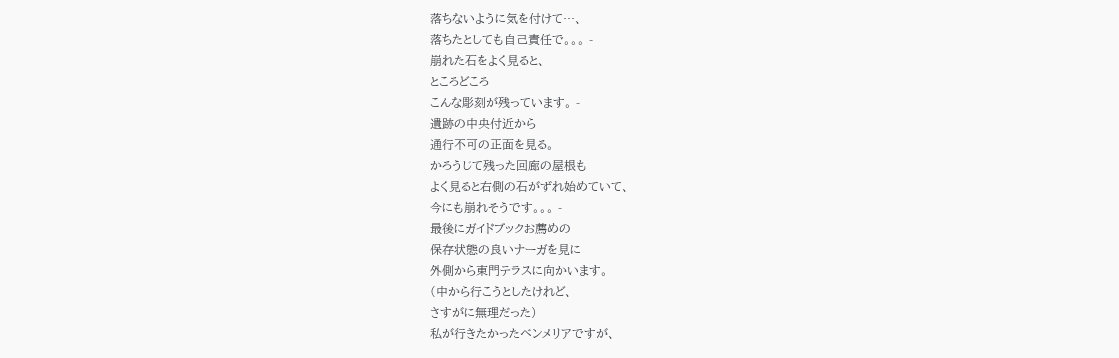落ちないように気を付けて…、
落ちたとしても自己責任で。。。 -
崩れた石をよく見ると、
ところどころ
こんな彫刻が残っています。 -
遺跡の中央付近から
通行不可の正面を見る。
かろうじて残った回廊の屋根も
よく見ると右側の石がずれ始めていて、
今にも崩れそうです。。。 -
最後にガイドブックお薦めの
保存状態の良いナーガを見に
外側から東門テラスに向かいます。
(中から行こうとしたけれど、
さすがに無理だった)
私が行きたかったベンメリアですが、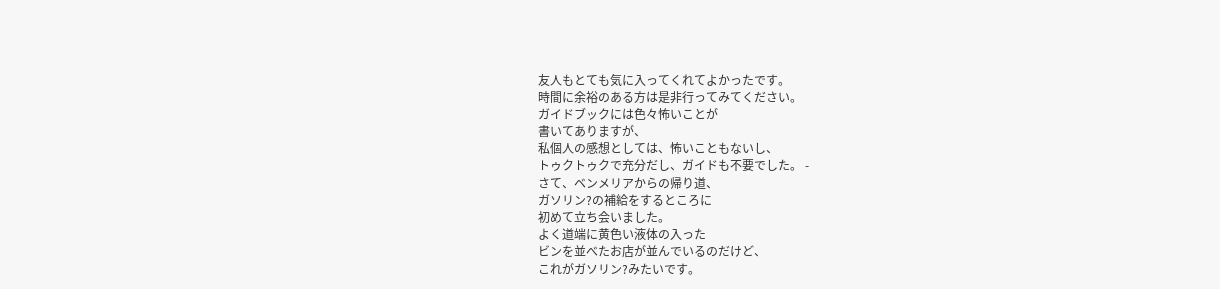友人もとても気に入ってくれてよかったです。
時間に余裕のある方は是非行ってみてください。
ガイドブックには色々怖いことが
書いてありますが、
私個人の感想としては、怖いこともないし、
トゥクトゥクで充分だし、ガイドも不要でした。 -
さて、ベンメリアからの帰り道、
ガソリン?の補給をするところに
初めて立ち会いました。
よく道端に黄色い液体の入った
ビンを並べたお店が並んでいるのだけど、
これがガソリン?みたいです。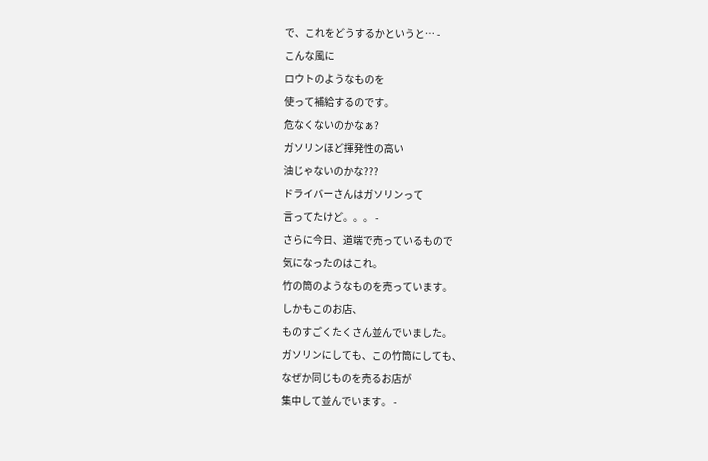で、これをどうするかというと… -
こんな風に
ロウトのようなものを
使って補給するのです。
危なくないのかなぁ?
ガソリンほど揮発性の高い
油じゃないのかな???
ドライバーさんはガソリンって
言ってたけど。。。 -
さらに今日、道端で売っているもので
気になったのはこれ。
竹の筒のようなものを売っています。
しかもこのお店、
ものすごくたくさん並んでいました。
ガソリンにしても、この竹筒にしても、
なぜか同じものを売るお店が
集中して並んでいます。 -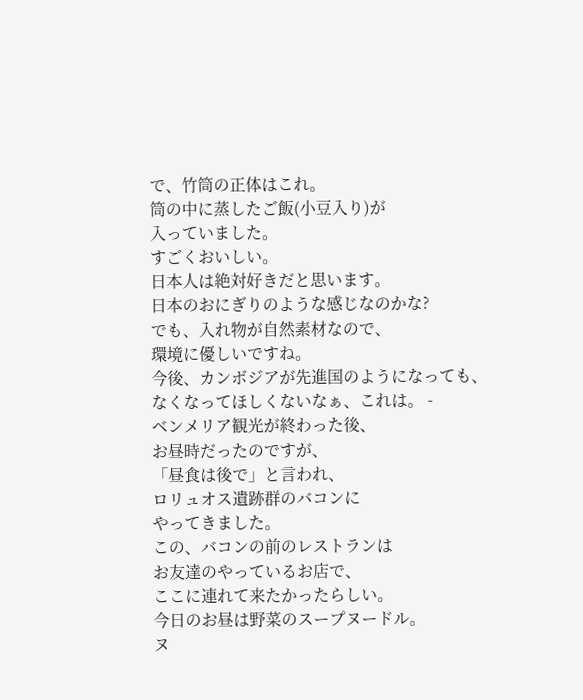で、竹筒の正体はこれ。
筒の中に蒸したご飯(小豆入り)が
入っていました。
すごくおいしい。
日本人は絶対好きだと思います。
日本のおにぎりのような感じなのかな?
でも、入れ物が自然素材なので、
環境に優しいですね。
今後、カンボジアが先進国のようになっても、
なくなってほしくないなぁ、これは。 -
ベンメリア観光が終わった後、
お昼時だったのですが、
「昼食は後で」と言われ、
ロリュオス遺跡群のバコンに
やってきました。
この、バコンの前のレストランは
お友達のやっているお店で、
ここに連れて来たかったらしい。
今日のお昼は野菜のスープヌードル。
ヌ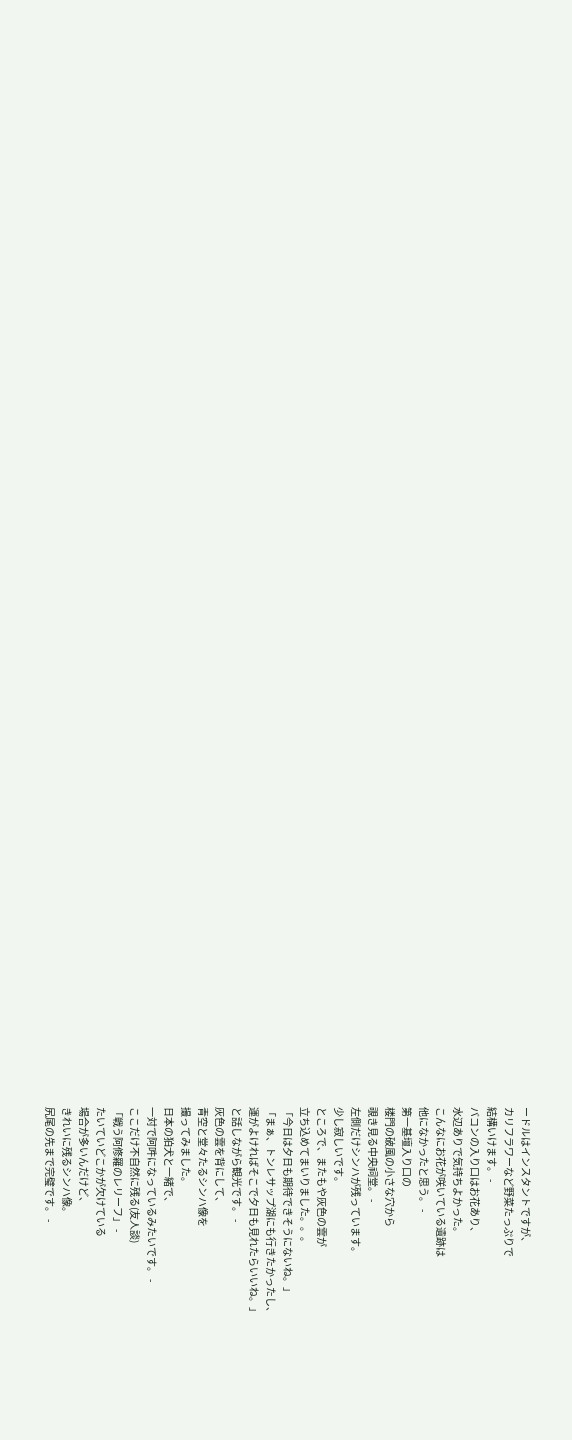ードルはインスタントですが、
カリフラワーなど野菜たっぷりで
結構いけます。 -
バコンの入り口はお花あり、
水辺ありで気持ちよかった。
こんなにお花が咲いている遺跡は
他になかったと思う。 -
第一基壇入り口の
楼門の破風の小さな穴から
覗き見る中央祠堂。 -
左側だけシンハが残っています。
少し寂しいです。
ところで、またもや灰色の雲が
立ち込めてまいりました。。。
「今日は夕日も期待できそうにないね。」
「まぁ、トンレサップ湖にも行きたかったし、
運がよければそこで夕日も見れたらいいね。」
と話しながら観光です。 -
灰色の雲を背にして、
青空と堂々たるシンハ像を
撮ってみました。
日本の狛犬と一緒で、
一対で阿吽になっているみたいです。 -
ここだけ不自然に残る(友人談)
「戦う阿修羅のレリーフ」 -
たいていどこかが欠けている
場合が多いんだけど、
きれいに残るシンハ像。
尻尾の先まで完璧です。 -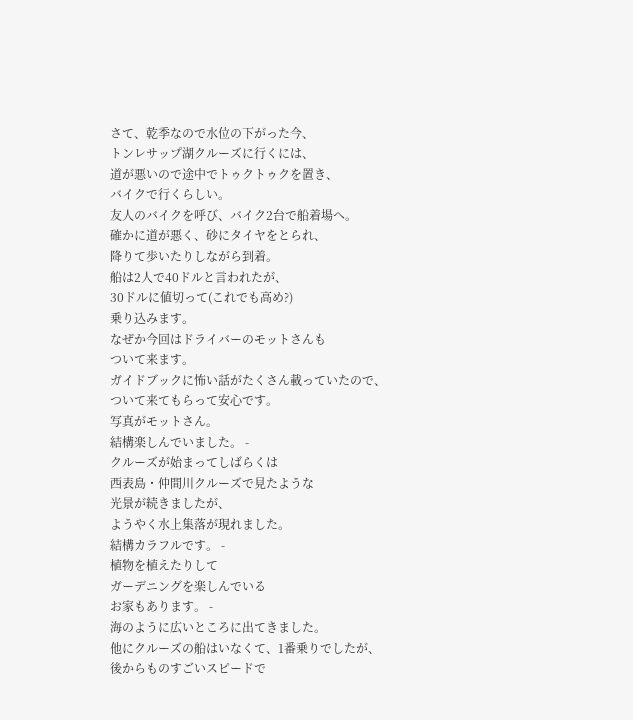さて、乾季なので水位の下がった今、
トンレサップ湖クルーズに行くには、
道が悪いので途中でトゥクトゥクを置き、
バイクで行くらしい。
友人のバイクを呼び、バイク2台で船着場へ。
確かに道が悪く、砂にタイヤをとられ、
降りて歩いたりしながら到着。
船は2人で40ドルと言われたが、
30ドルに値切って(これでも高め?)
乗り込みます。
なぜか今回はドライバーのモットさんも
ついて来ます。
ガイドブックに怖い話がたくさん載っていたので、
ついて来てもらって安心です。
写真がモットさん。
結構楽しんでいました。 -
クルーズが始まってしばらくは
西表島・仲間川クルーズで見たような
光景が続きましたが、
ようやく水上集落が現れました。
結構カラフルです。 -
植物を植えたりして
ガーデニングを楽しんでいる
お家もあります。 -
海のように広いところに出てきました。
他にクルーズの船はいなくて、1番乗りでしたが、
後からものすごいスピードで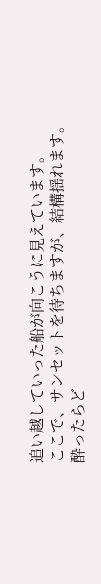追い越していった船が向こうに見えています。
ここで、サンセットを待ちますが、結構揺れます。
酔ったらど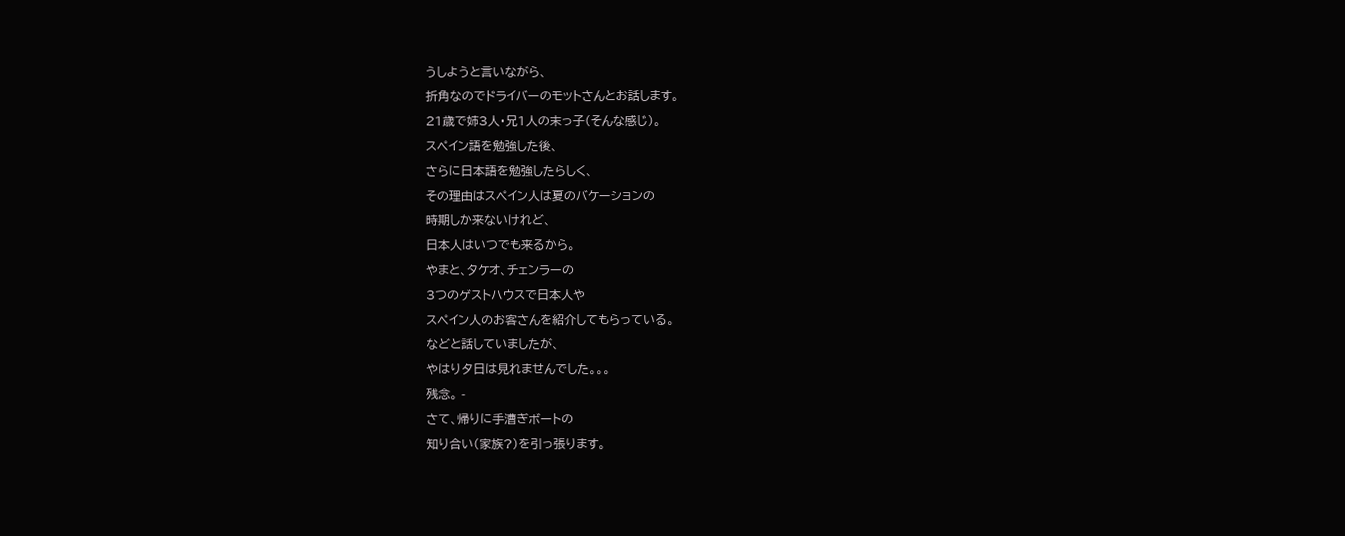うしようと言いながら、
折角なのでドライバーのモットさんとお話します。
21歳で姉3人・兄1人の末っ子(そんな感じ)。
スペイン語を勉強した後、
さらに日本語を勉強したらしく、
その理由はスペイン人は夏のバケーションの
時期しか来ないけれど、
日本人はいつでも来るから。
やまと、タケオ、チェンラーの
3つのゲストハウスで日本人や
スペイン人のお客さんを紹介してもらっている。
などと話していましたが、
やはり夕日は見れませんでした。。。
残念。 -
さて、帰りに手漕ぎボートの
知り合い(家族?)を引っ張ります。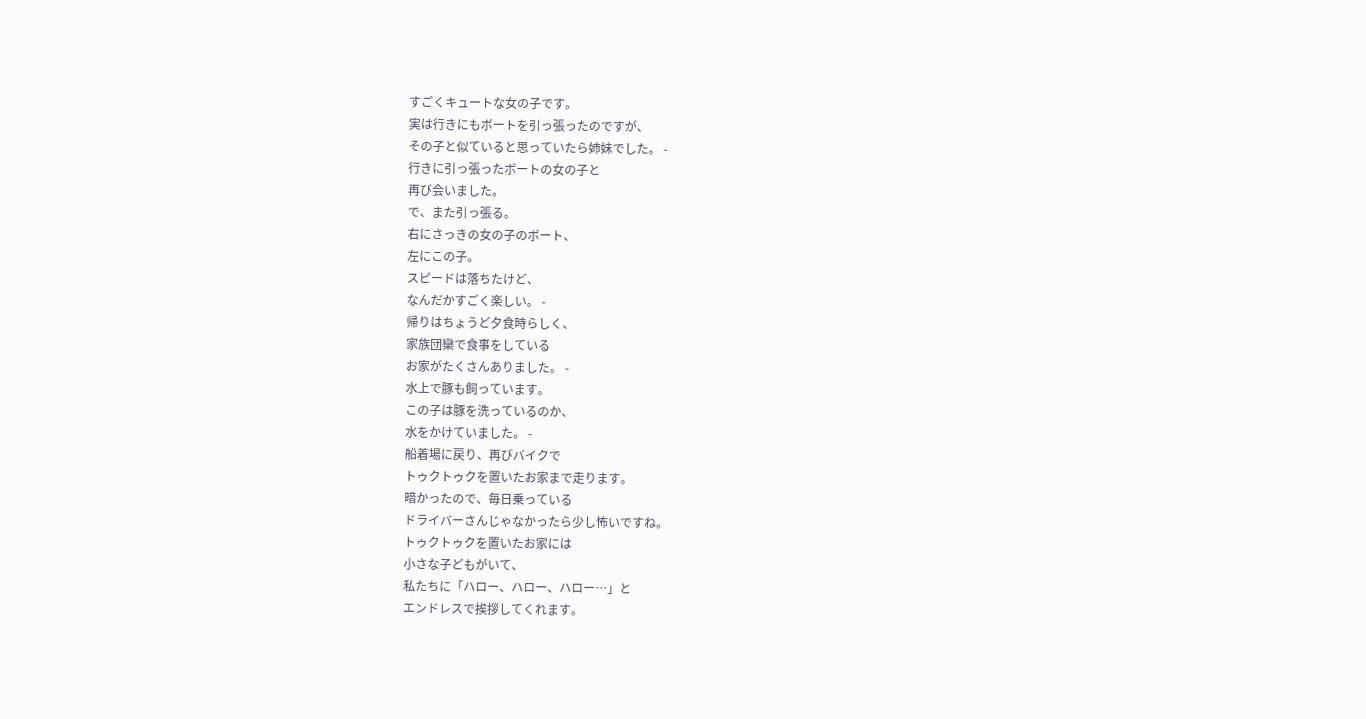すごくキュートな女の子です。
実は行きにもボートを引っ張ったのですが、
その子と似ていると思っていたら姉妹でした。 -
行きに引っ張ったボートの女の子と
再び会いました。
で、また引っ張る。
右にさっきの女の子のボート、
左にこの子。
スピードは落ちたけど、
なんだかすごく楽しい。 -
帰りはちょうど夕食時らしく、
家族団欒で食事をしている
お家がたくさんありました。 -
水上で豚も飼っています。
この子は豚を洗っているのか、
水をかけていました。 -
船着場に戻り、再びバイクで
トゥクトゥクを置いたお家まで走ります。
暗かったので、毎日乗っている
ドライバーさんじゃなかったら少し怖いですね。
トゥクトゥクを置いたお家には
小さな子どもがいて、
私たちに「ハロー、ハロー、ハロー…」と
エンドレスで挨拶してくれます。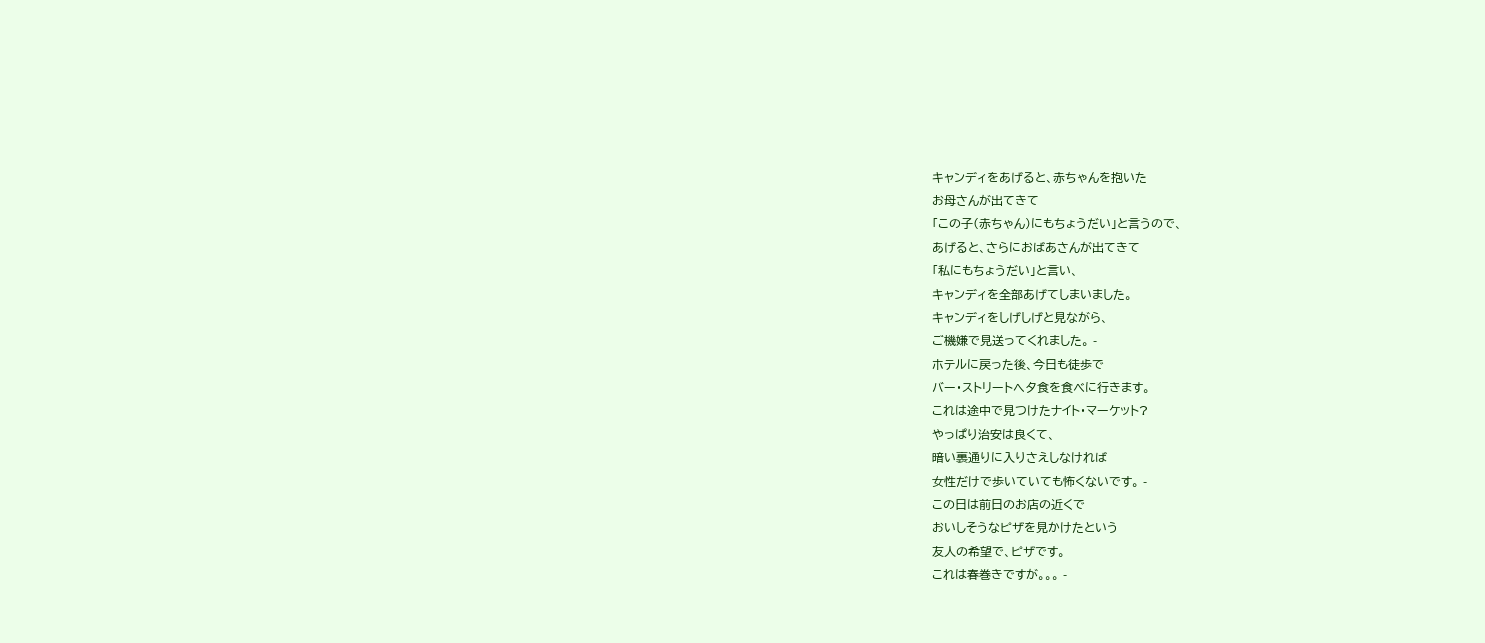キャンディをあげると、赤ちゃんを抱いた
お母さんが出てきて
「この子(赤ちゃん)にもちょうだい」と言うので、
あげると、さらにおばあさんが出てきて
「私にもちょうだい」と言い、
キャンディを全部あげてしまいました。
キャンディをしげしげと見ながら、
ご機嫌で見送ってくれました。 -
ホテルに戻った後、今日も徒歩で
バー・ストリートへ夕食を食べに行きます。
これは途中で見つけたナイト・マーケット?
やっぱり治安は良くて、
暗い裏通りに入りさえしなければ
女性だけで歩いていても怖くないです。 -
この日は前日のお店の近くで
おいしそうなピザを見かけたという
友人の希望で、ピザです。
これは春巻きですが。。。 -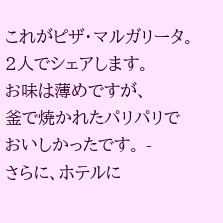これがピザ・マルガリータ。
2人でシェアします。
お味は薄めですが、
釜で焼かれたパリパリで
おいしかったです。 -
さらに、ホテルに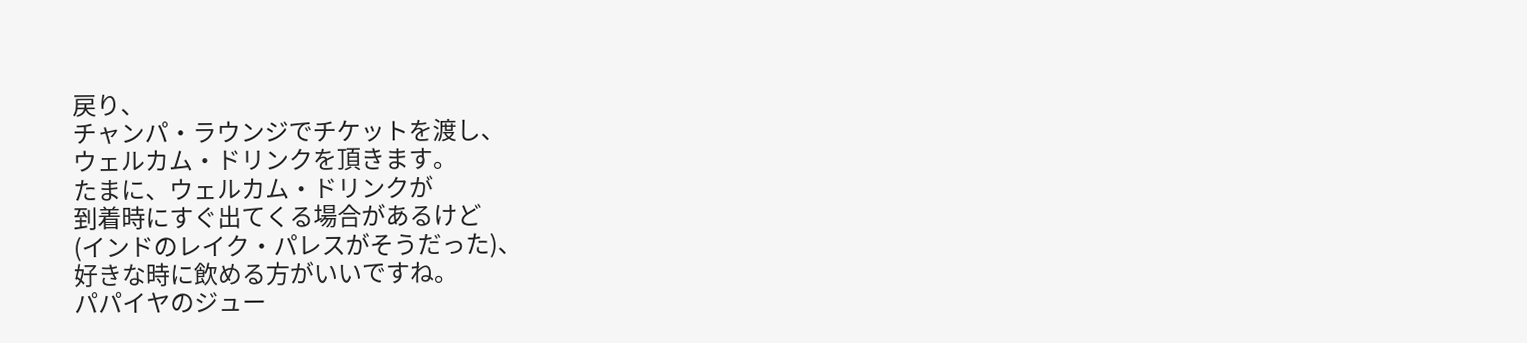戻り、
チャンパ・ラウンジでチケットを渡し、
ウェルカム・ドリンクを頂きます。
たまに、ウェルカム・ドリンクが
到着時にすぐ出てくる場合があるけど
(インドのレイク・パレスがそうだった)、
好きな時に飲める方がいいですね。
パパイヤのジュー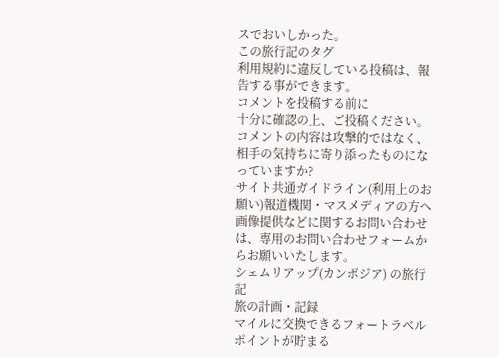スでおいしかった。
この旅行記のタグ
利用規約に違反している投稿は、報告する事ができます。
コメントを投稿する前に
十分に確認の上、ご投稿ください。 コメントの内容は攻撃的ではなく、相手の気持ちに寄り添ったものになっていますか?
サイト共通ガイドライン(利用上のお願い)報道機関・マスメディアの方へ 画像提供などに関するお問い合わせは、専用のお問い合わせフォームからお願いいたします。
シェムリアップ(カンボジア) の旅行記
旅の計画・記録
マイルに交換できるフォートラベルポイントが貯まる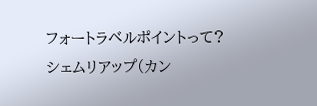フォートラベルポイントって?
シェムリアップ(カン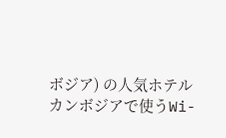ボジア) の人気ホテル
カンボジアで使うWi-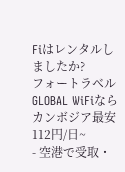Fiはレンタルしましたか?
フォートラベル GLOBAL WiFiなら
カンボジア最安
112円/日~
- 空港で受取・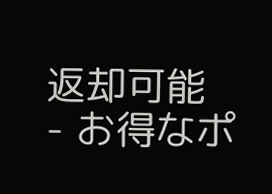返却可能
- お得なポ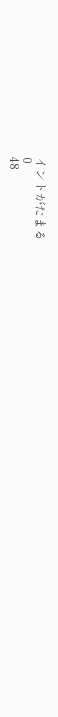イントがたまる
0
48